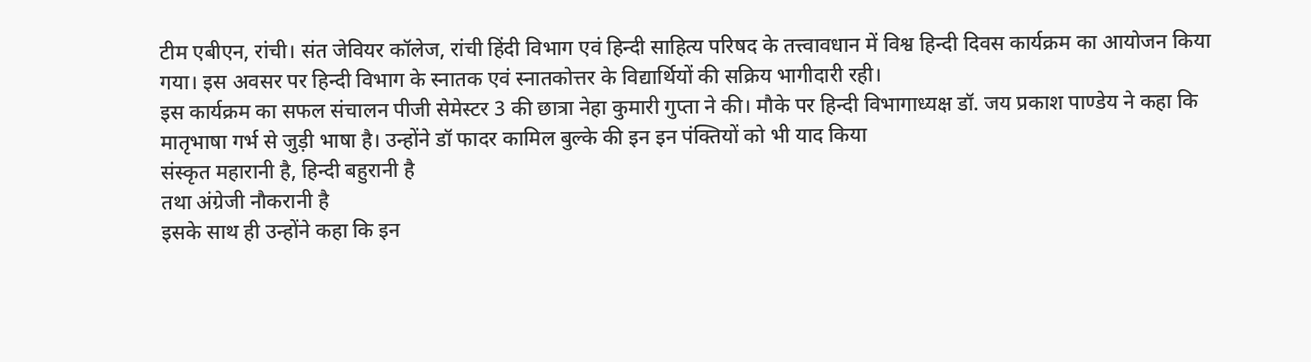टीम एबीएन, रांची। संत जेवियर कॉलेज, रांची हिंदी विभाग एवं हिन्दी साहित्य परिषद के तत्त्वावधान में विश्व हिन्दी दिवस कार्यक्रम का आयोजन किया गया। इस अवसर पर हिन्दी विभाग के स्नातक एवं स्नातकोत्तर के विद्यार्थियों की सक्रिय भागीदारी रही।
इस कार्यक्रम का सफल संचालन पीजी सेमेस्टर 3 की छात्रा नेहा कुमारी गुप्ता ने की। मौके पर हिन्दी विभागाध्यक्ष डॉ. जय प्रकाश पाण्डेय ने कहा कि मातृभाषा गर्भ से जुड़ी भाषा है। उन्होंने डॉ फादर कामिल बुल्के की इन इन पंक्तियों को भी याद किया
संस्कृत महारानी है, हिन्दी बहुरानी है
तथा अंग्रेजी नौकरानी है
इसके साथ ही उन्होंने कहा कि इन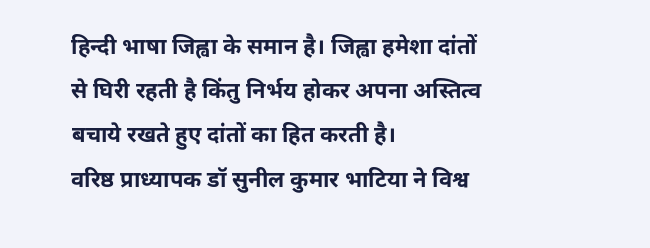हिन्दी भाषा जिह्वा के समान है। जिह्वा हमेशा दांतों से घिरी रहती है किंतु निर्भय होकर अपना अस्तित्व बचाये रखते हुए दांतों का हित करती है।
वरिष्ठ प्राध्यापक डॉ सुनील कुमार भाटिया ने विश्व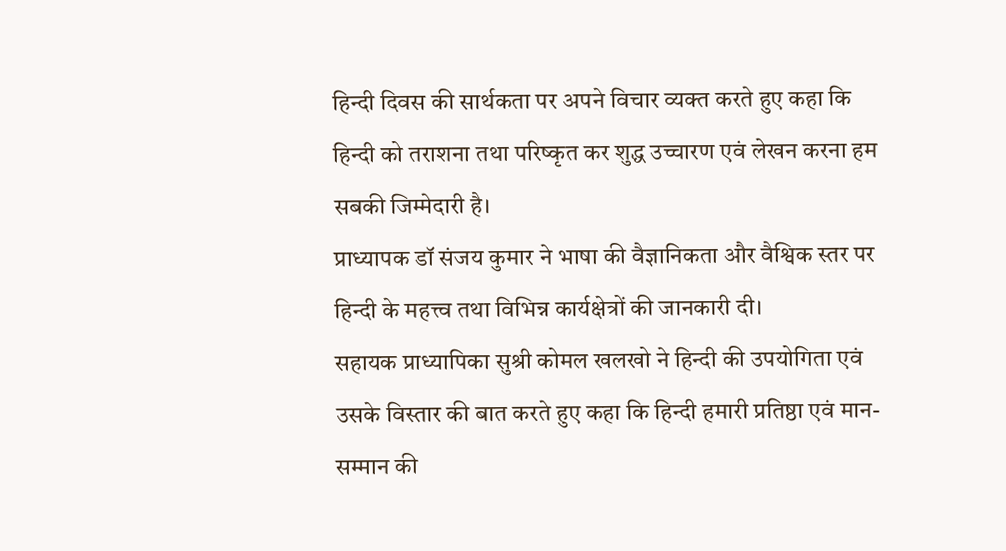हिन्दी दिवस की सार्थकता पर अपने विचार व्यक्त करते हुए कहा कि हिन्दी को तराशना तथा परिष्कृत कर शुद्ध उच्चारण एवं लेखन करना हम सबकी जिम्मेदारी है।
प्राध्यापक डॉ संजय कुमार ने भाषा की वैज्ञानिकता और वैश्विक स्तर पर हिन्दी के महत्त्व तथा विभिन्न कार्यक्षेत्रों की जानकारी दी।
सहायक प्राध्यापिका सुश्री कोमल खलखो ने हिन्दी की उपयोगिता एवं उसके विस्तार की बात करते हुए कहा कि हिन्दी हमारी प्रतिष्ठा एवं मान-सम्मान की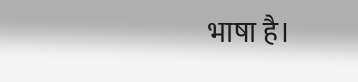भाषा है।